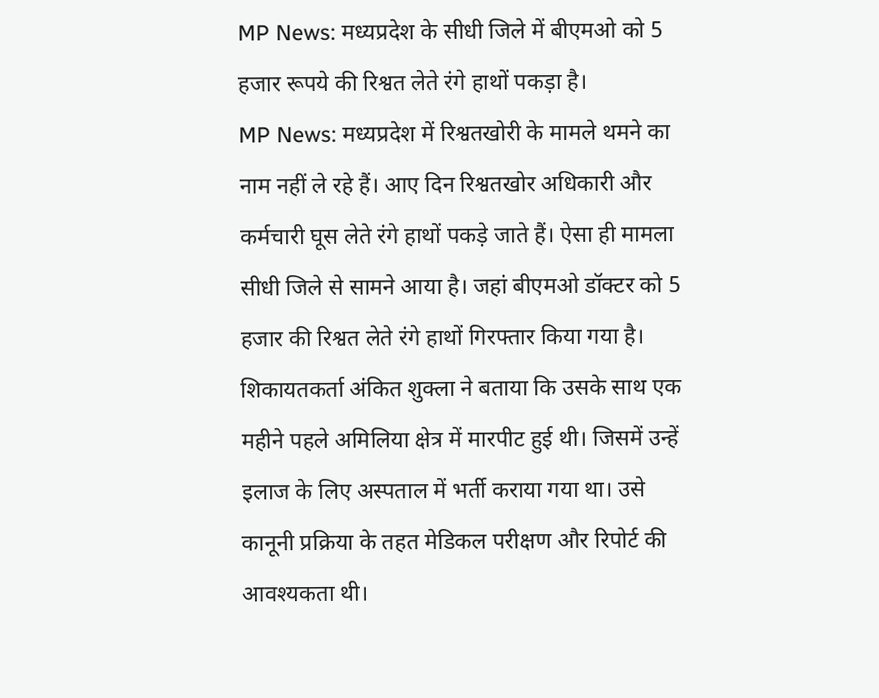MP News: मध्यप्रदेश के सीधी जिले में बीएमओ को 5 हजार रूपये की रिश्वत लेते रंगे हाथों पकड़ा है।
MP News: मध्यप्रदेश में रिश्वतखोरी के मामले थमने का नाम नहीं ले रहे हैं। आए दिन रिश्वतखोर अधिकारी और कर्मचारी घूस लेते रंगे हाथों पकड़े जाते हैं। ऐसा ही मामला सीधी जिले से सामने आया है। जहां बीएमओ डॉक्टर को 5 हजार की रिश्वत लेते रंगे हाथों गिरफ्तार किया गया है।
शिकायतकर्ता अंकित शुक्ला ने बताया कि उसके साथ एक महीने पहले अमिलिया क्षेत्र में मारपीट हुई थी। जिसमें उन्हें इलाज के लिए अस्पताल में भर्ती कराया गया था। उसे कानूनी प्रक्रिया के तहत मेडिकल परीक्षण और रिपोर्ट की आवश्यकता थी।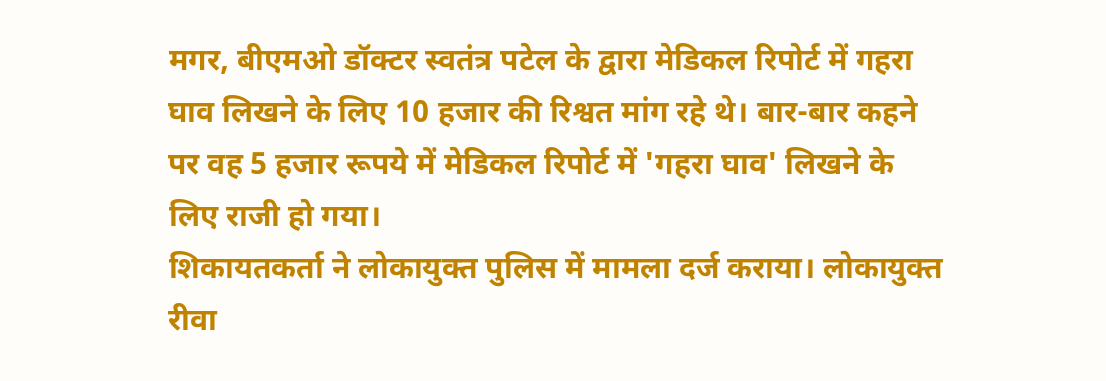मगर, बीएमओ डॉक्टर स्वतंत्र पटेल के द्वारा मेडिकल रिपोर्ट में गहरा घाव लिखने के लिए 10 हजार की रिश्वत मांग रहे थे। बार-बार कहने पर वह 5 हजार रूपये में मेडिकल रिपोर्ट में 'गहरा घाव' लिखने के लिए राजी हो गया।
शिकायतकर्ता ने लोकायुक्त पुलिस में मामला दर्ज कराया। लोकायुक्त रीवा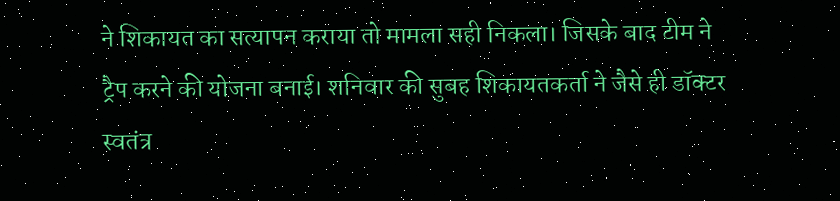ने शिकायत का सत्यापन कराया तो मामला सही निकला। जिसके बाद टीम ने ट्रैप करने की योजना बनाई। शनिवार की सुबह शिकायतकर्ता ने जैसे ही डॉक्टर स्वतंत्र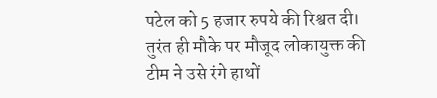पटेल को 5 हजार रुपये की रिश्वत दी। तुरंत ही मौके पर मौजूद लोकायुक्त की टीम ने उसे रंगे हाथों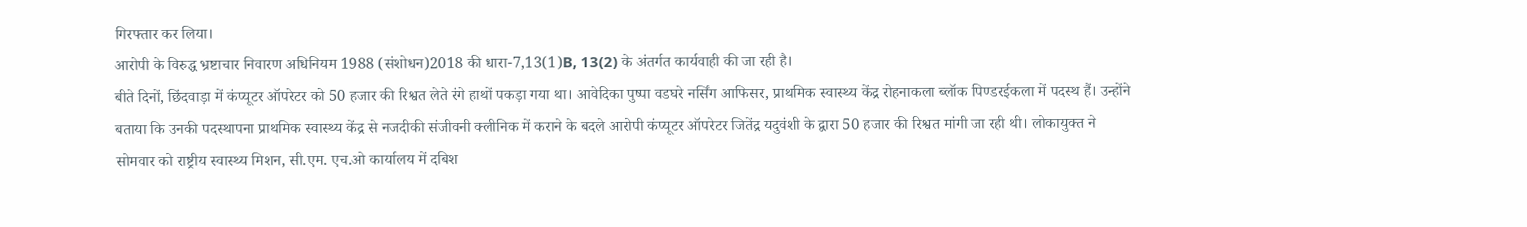गिरफ्तार कर लिया।
आरोपी के विरुद्ध भ्रष्टाचार निवारण अधिनियम 1988 (संशोधन)2018 की धारा-7,13(1)B, 13(2) के अंतर्गत कार्यवाही की जा रही है।
बीते दिनों, छिंदवाड़ा में कंप्यूटर ऑपरेटर को 50 हजार की रिश्वत लेते रंगे हाथों पकड़ा गया था। आवेदिका पुष्पा वडघरे नर्सिंग आफिसर, प्राथमिक स्वास्थ्य केंद्र रोहनाकला ब्लॉक पिण्डरईकला में पदस्थ हैं। उन्होंने बताया कि उनकी पदस्थापना प्राथमिक स्वास्थ्य केंद्र से नजदीकी संजीवनी क्लीनिक में कराने के बदले आरोपी कंप्यूटर ऑपरेटर जितेंद्र यदुवंशी के द्वारा 50 हजार की रिश्वत मांगी जा रही थी। लोकायुक्त ने सोमवार को राष्ट्रीय स्वास्थ्य मिशन, सी.एम. एच.ओ कार्यालय में दबिश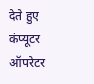देते हुए कंप्यूटर ऑपरेटर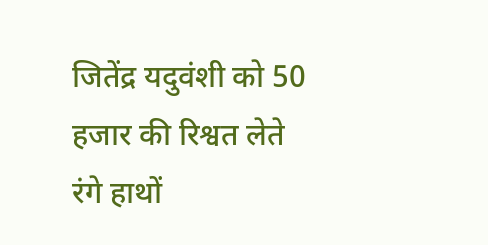जितेंद्र यदुवंशी को 50 हजार की रिश्वत लेते रंगे हाथों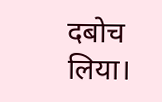दबोच लिया।